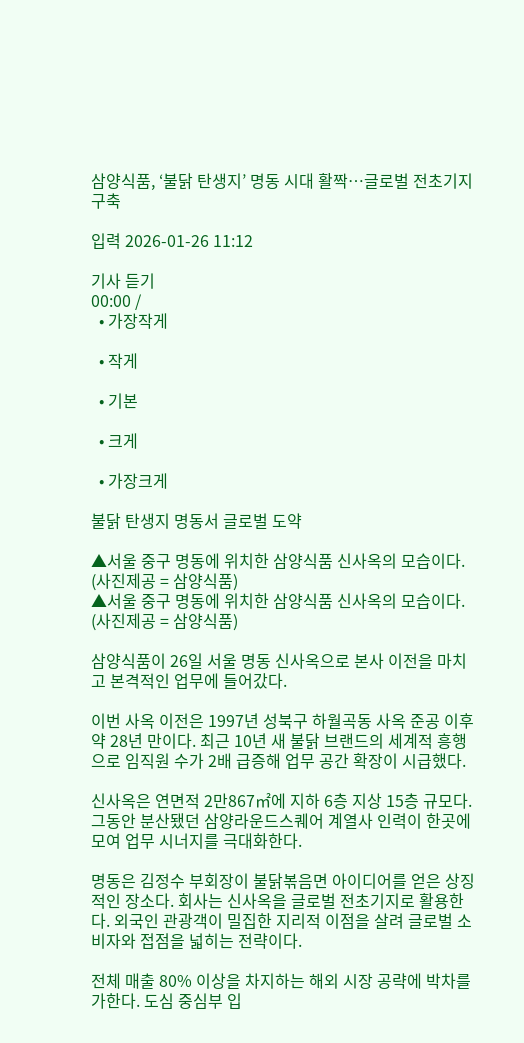삼양식품, ‘불닭 탄생지’ 명동 시대 활짝⋯글로벌 전초기지 구축

입력 2026-01-26 11:12

기사 듣기
00:00 /
  • 가장작게

  • 작게

  • 기본

  • 크게

  • 가장크게

불닭 탄생지 명동서 글로벌 도약

▲서울 중구 명동에 위치한 삼양식품 신사옥의 모습이다. (사진제공 = 삼양식품)
▲서울 중구 명동에 위치한 삼양식품 신사옥의 모습이다. (사진제공 = 삼양식품)

삼양식품이 26일 서울 명동 신사옥으로 본사 이전을 마치고 본격적인 업무에 들어갔다.

이번 사옥 이전은 1997년 성북구 하월곡동 사옥 준공 이후 약 28년 만이다. 최근 10년 새 불닭 브랜드의 세계적 흥행으로 임직원 수가 2배 급증해 업무 공간 확장이 시급했다.

신사옥은 연면적 2만867㎡에 지하 6층 지상 15층 규모다. 그동안 분산됐던 삼양라운드스퀘어 계열사 인력이 한곳에 모여 업무 시너지를 극대화한다.

명동은 김정수 부회장이 불닭볶음면 아이디어를 얻은 상징적인 장소다. 회사는 신사옥을 글로벌 전초기지로 활용한다. 외국인 관광객이 밀집한 지리적 이점을 살려 글로벌 소비자와 접점을 넓히는 전략이다.

전체 매출 80% 이상을 차지하는 해외 시장 공략에 박차를 가한다. 도심 중심부 입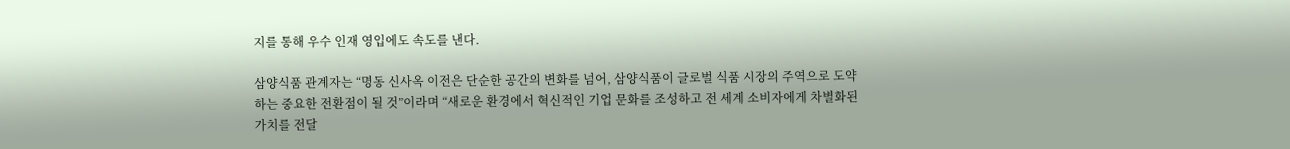지를 통해 우수 인재 영입에도 속도를 낸다.

삼양식품 관계자는 “명동 신사옥 이전은 단순한 공간의 변화를 넘어, 삼양식품이 글로벌 식품 시장의 주역으로 도약하는 중요한 전환점이 될 것”이라며 “새로운 환경에서 혁신적인 기업 문화를 조성하고 전 세계 소비자에게 차별화된 가치를 전달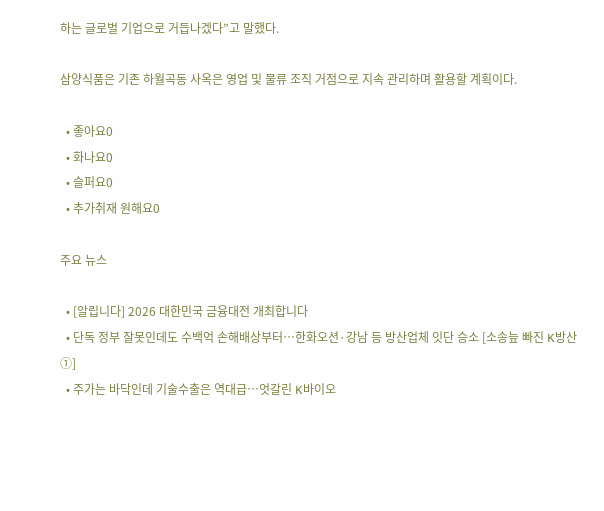하는 글로벌 기업으로 거듭나겠다”고 말했다.

삼양식품은 기존 하월곡동 사옥은 영업 및 물류 조직 거점으로 지속 관리하며 활용할 계획이다.

  • 좋아요0
  • 화나요0
  • 슬퍼요0
  • 추가취재 원해요0

주요 뉴스

  • [알립니다] 2026 대한민국 금융대전 개최합니다
  • 단독 정부 잘못인데도 수백억 손해배상부터…한화오션·강남 등 방산업체 잇단 승소 [소송늪 빠진 K방산 ①]
  • 주가는 바닥인데 기술수출은 역대급…엇갈린 K바이오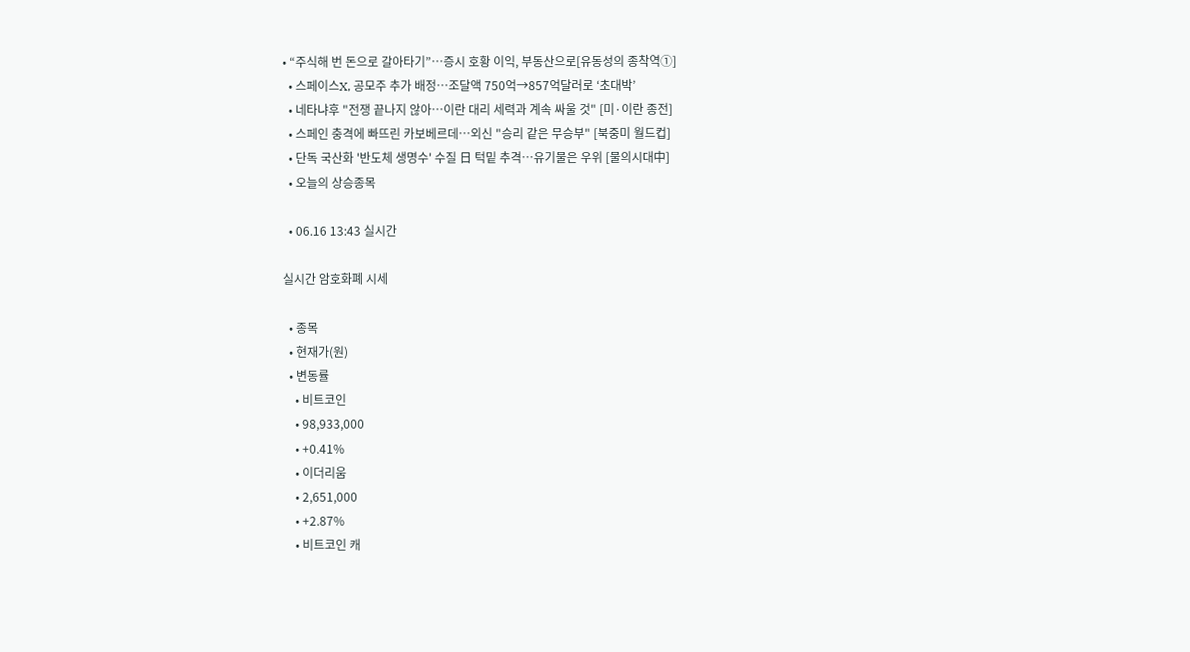• “주식해 번 돈으로 갈아타기”…증시 호황 이익, 부동산으로[유동성의 종착역①]
  • 스페이스X, 공모주 추가 배정…조달액 750억→857억달러로 ‘초대박’
  • 네타냐후 "전쟁 끝나지 않아⋯이란 대리 세력과 계속 싸울 것" [미·이란 종전]
  • 스페인 충격에 빠뜨린 카보베르데…외신 "승리 같은 무승부" [북중미 월드컵]
  • 단독 국산화 '반도체 생명수' 수질 日 턱밑 추격…유기물은 우위 [물의시대中]
  • 오늘의 상승종목

  • 06.16 13:43 실시간

실시간 암호화폐 시세

  • 종목
  • 현재가(원)
  • 변동률
    • 비트코인
    • 98,933,000
    • +0.41%
    • 이더리움
    • 2,651,000
    • +2.87%
    • 비트코인 캐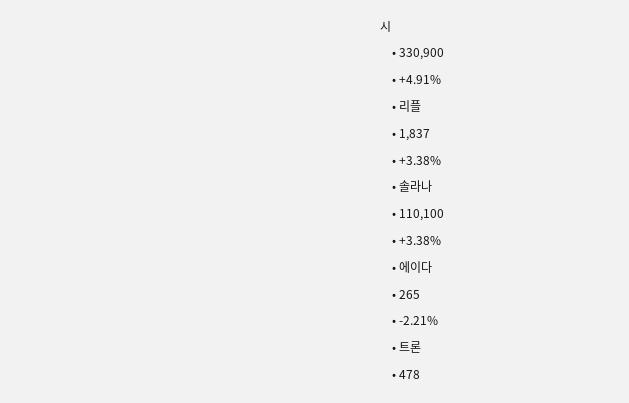시
    • 330,900
    • +4.91%
    • 리플
    • 1,837
    • +3.38%
    • 솔라나
    • 110,100
    • +3.38%
    • 에이다
    • 265
    • -2.21%
    • 트론
    • 478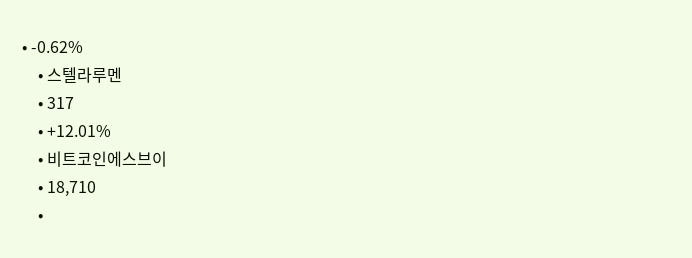• -0.62%
    • 스텔라루멘
    • 317
    • +12.01%
    • 비트코인에스브이
    • 18,710
    •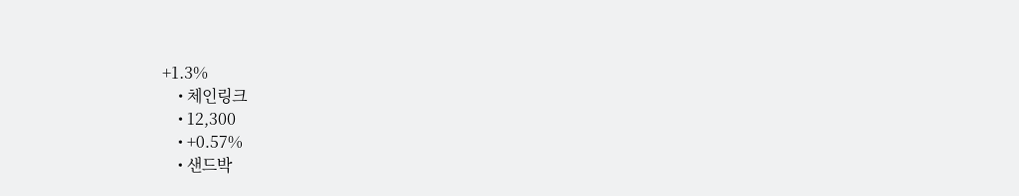+1.3%
    • 체인링크
    • 12,300
    • +0.57%
    • 샌드박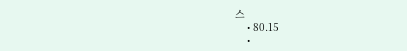스
    • 80.15
    •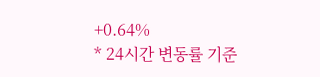+0.64%
* 24시간 변동률 기준